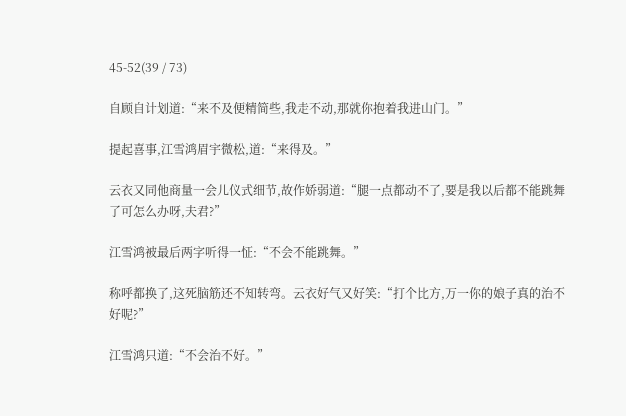45-52(39 / 73)

自顾自计划道:“来不及便精简些,我走不动,那就你抱着我进山门。”

提起喜事,江雪鸿眉宇微松,道:“来得及。”

云衣又同他商量一会儿仪式细节,故作娇弱道:“腿一点都动不了,要是我以后都不能跳舞了可怎么办呀,夫君?”

江雪鸿被最后两字听得一怔:“不会不能跳舞。”

称呼都换了,这死脑筋还不知转弯。云衣好气又好笑:“打个比方,万一你的娘子真的治不好呢?”

江雪鸿只道:“不会治不好。”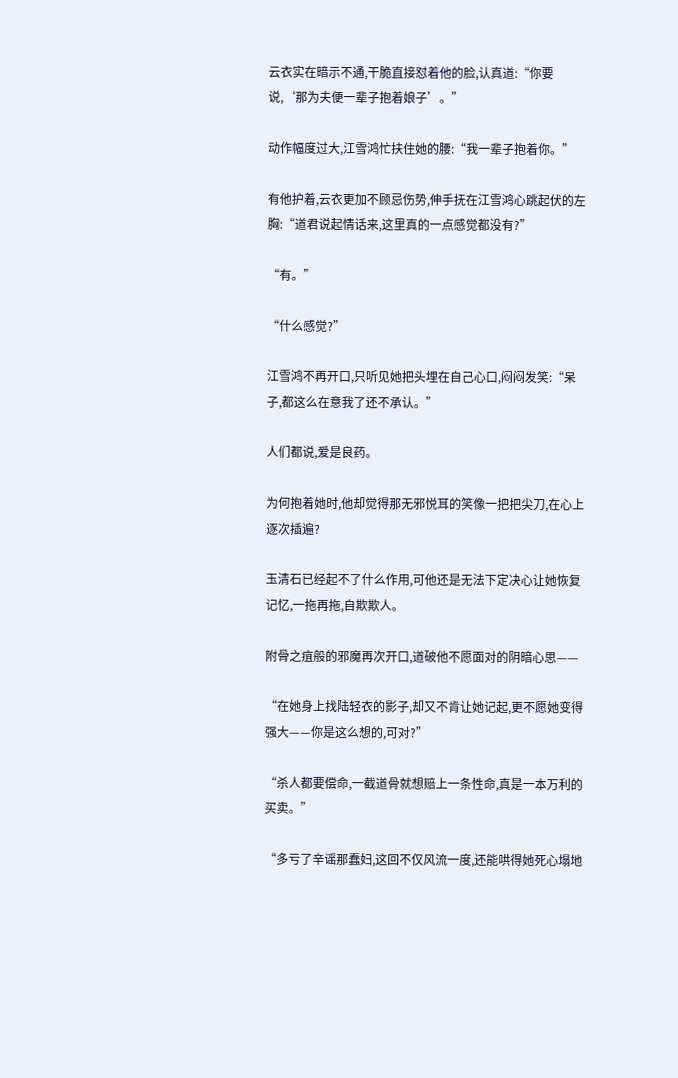云衣实在暗示不通,干脆直接怼着他的脸,认真道:“你要说,‘那为夫便一辈子抱着娘子’。”

动作幅度过大,江雪鸿忙扶住她的腰:“我一辈子抱着你。”

有他护着,云衣更加不顾忌伤势,伸手抚在江雪鸿心跳起伏的左胸:“道君说起情话来,这里真的一点感觉都没有?”

“有。”

“什么感觉?”

江雪鸿不再开口,只听见她把头埋在自己心口,闷闷发笑:“呆子,都这么在意我了还不承认。”

人们都说,爱是良药。

为何抱着她时,他却觉得那无邪悦耳的笑像一把把尖刀,在心上逐次插遍?

玉清石已经起不了什么作用,可他还是无法下定决心让她恢复记忆,一拖再拖,自欺欺人。

附骨之疽般的邪魔再次开口,道破他不愿面对的阴暗心思——

“在她身上找陆轻衣的影子,却又不肯让她记起,更不愿她变得强大——你是这么想的,可对?”

“杀人都要偿命,一截道骨就想赔上一条性命,真是一本万利的买卖。”

“多亏了辛谣那蠢妇,这回不仅风流一度,还能哄得她死心塌地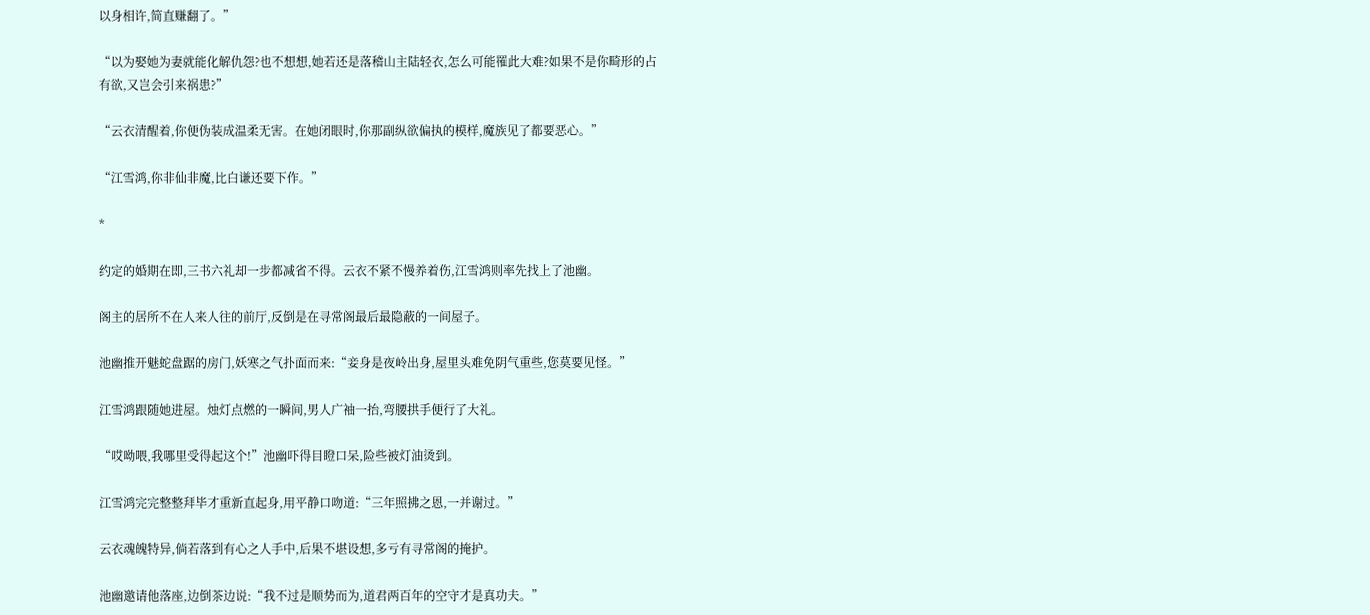以身相许,简直赚翻了。”

“以为娶她为妻就能化解仇怨?也不想想,她若还是落稽山主陆轻衣,怎么可能罹此大难?如果不是你畸形的占有欲,又岂会引来祸患?”

“云衣清醒着,你便伪装成温柔无害。在她闭眼时,你那副纵欲偏执的模样,魔族见了都要恶心。”

“江雪鸿,你非仙非魔,比白谦还要下作。”

*

约定的婚期在即,三书六礼却一步都减省不得。云衣不紧不慢养着伤,江雪鸿则率先找上了池幽。

阁主的居所不在人来人往的前厅,反倒是在寻常阁最后最隐蔽的一间屋子。

池幽推开魅蛇盘踞的房门,妖寒之气扑面而来:“妾身是夜岭出身,屋里头难免阴气重些,您莫要见怪。”

江雪鸿跟随她进屋。烛灯点燃的一瞬间,男人广袖一抬,弯腰拱手便行了大礼。

“哎呦喂,我哪里受得起这个!”池幽吓得目瞪口呆,险些被灯油烫到。

江雪鸿完完整整拜毕才重新直起身,用平静口吻道:“三年照拂之恩,一并谢过。”

云衣魂魄特异,倘若落到有心之人手中,后果不堪设想,多亏有寻常阁的掩护。

池幽邀请他落座,边倒茶边说:“我不过是顺势而为,道君两百年的空守才是真功夫。”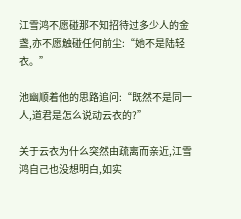江雪鸿不愿碰那不知招待过多少人的金盏,亦不愿触碰任何前尘:“她不是陆轻衣。”

池幽顺着他的思路追问:“既然不是同一人,道君是怎么说动云衣的?”

关于云衣为什么突然由疏离而亲近,江雪鸿自己也没想明白,如实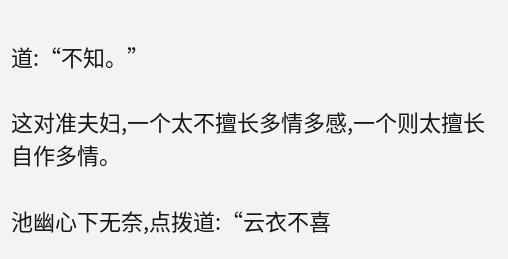道:“不知。”

这对准夫妇,一个太不擅长多情多感,一个则太擅长自作多情。

池幽心下无奈,点拨道:“云衣不喜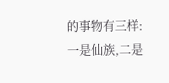的事物有三样:一是仙族,二是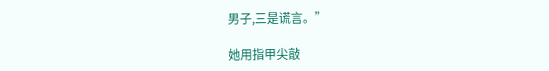男子,三是谎言。”

她用指甲尖敲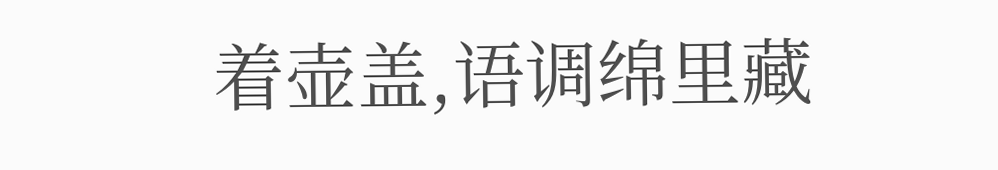着壶盖,语调绵里藏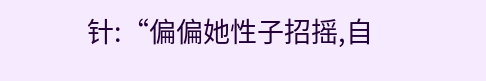针:“偏偏她性子招摇,自